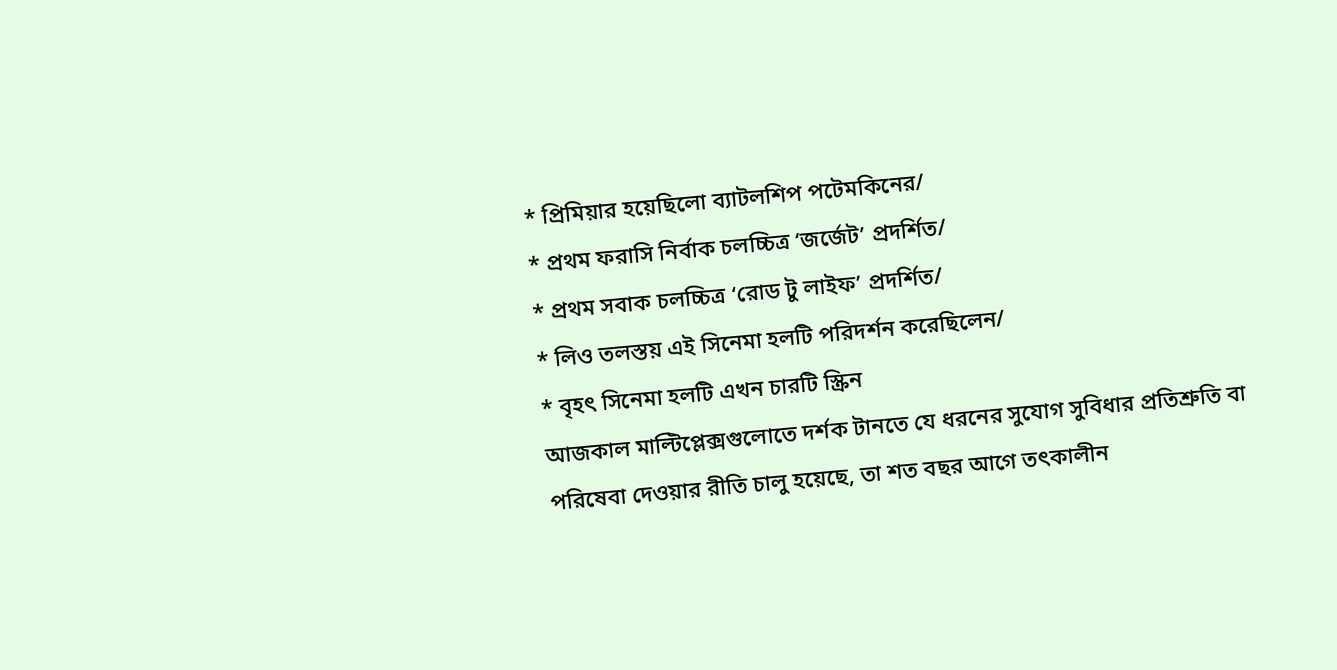* প্রিমিয়ার হয়েছিলো ব্যাটলশিপ পটেমকিনের/
* প্রথম ফরাসি নির্বাক চলচ্চিত্র ‘জর্জেট’ প্রদর্শিত/
* প্রথম সবাক চলচ্চিত্র ‘রোড টু লাইফ’ প্রদর্শিত/
* লিও তলস্তয় এই সিনেমা হলটি পরিদর্শন করেছিলেন/
* বৃহৎ সিনেমা হলটি এখন চারটি স্ক্রিন
আজকাল মাল্টিপ্লেক্সগুলোতে দর্শক টানতে যে ধরনের সুযোগ সুবিধার প্রতিশ্রুতি বা পরিষেবা দেওয়ার রীতি চালু হয়েছে, তা শত বছর আগে তৎকালীন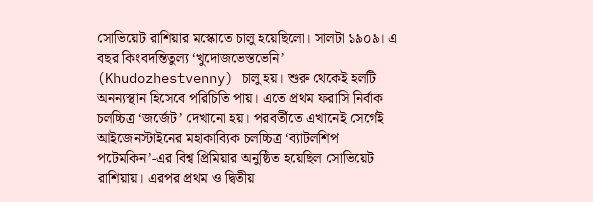সোভিয়েট রাশিয়ার মস্কোতে চালু হয়েছিলো। সালটা ১৯০৯। এ বছর কিংবদন্তিতুল্য ‘খুদোজভেস্তভেনি’ (Khudozhestvenny) চালু হয়। শুরু থেকেই হলটি অনন্যস্থান হিসেবে পরিচিতি পায়। এতে প্রথম ফরাসি নির্বাক চলচ্চিত্র ‘জর্জেট’ দেখানো হয়। পরবর্তীতে এখানেই সের্গেই আইজেনস্টাইনের মহাকাব্যিক চলচ্চিত্র ‘ব্যাটলশিপ পটেমকিন’-এর বিশ্ব প্রিমিয়ার অনুষ্ঠিত হয়েছিল সোভিয়েট রাশিয়ায়। এরপর প্রথম ও দ্বিতীয়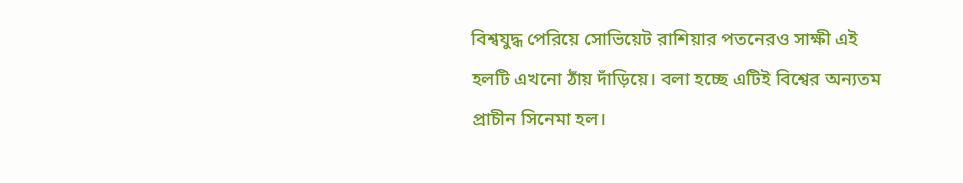বিশ্বযুদ্ধ পেরিয়ে সোভিয়েট রাশিয়ার পতনেরও সাক্ষী এই হলটি এখনো ঠাঁয় দাঁড়িয়ে। বলা হচ্ছে এটিই বিশ্বের অন্যতম প্রাচীন সিনেমা হল।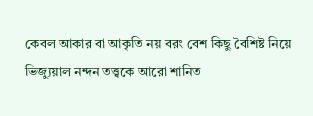কেবল আকার বা আকৃতি নয় বরং বেশ কিছু বৈশিষ্ট নিয়ে ভিজ্যুয়াল নন্দন তত্ত্বকে আরো শানিত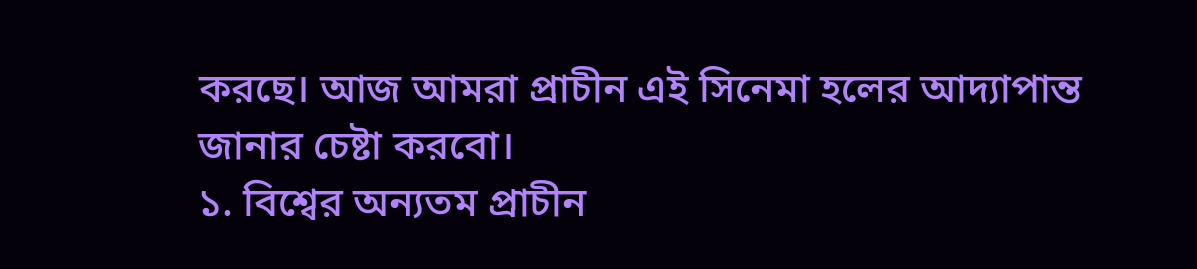করছে। আজ আমরা প্রাচীন এই সিনেমা হলের আদ্যাপান্ত জানার চেষ্টা করবো।
১. বিশ্বের অন্যতম প্রাচীন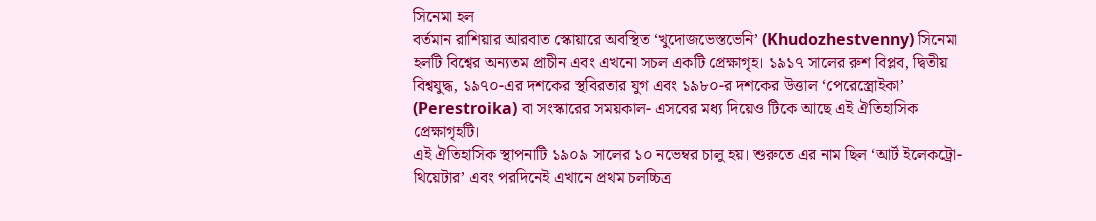সিনেমা হল
বর্তমান রাশিয়ার আরবাত স্কোয়ারে অবস্থিত ‘খুদোজভেস্তভেনি’ (Khudozhestvenny) সিনেমা হলটি বিশ্বের অন্যতম প্রাচীন এবং এখনো সচল একটি প্রেক্ষাগৃহ। ১৯১৭ সালের রুশ বিপ্লব, দ্বিতীয় বিশ্বযুদ্ধ, ১৯৭০-এর দশকের স্থবিরতার যুগ এবং ১৯৮০-র দশকের উত্তাল ‘পেরেস্ত্রোইকা’ (Perestroika) বা সংস্কারের সময়কাল- এসবের মধ্য দিয়েও টিকে আছে এই ঐতিহাসিক প্রেক্ষাগৃহটি।
এই ঐতিহাসিক স্থাপনাটি ১৯০৯ সালের ১০ নভেম্বর চালু হয়। শুরুতে এর নাম ছিল ‘আর্ট ইলেকট্রো-থিয়েটার’ এবং পরদিনেই এখানে প্রথম চলচ্চিত্র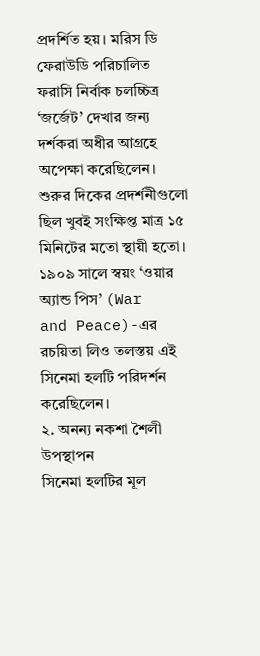প্রদর্শিত হয়। মরিস ডি ফেরাউডি পরিচালিত ফরাসি নির্বাক চলচ্চিত্র ‘জর্জেট’ দেখার জন্য দর্শকরা অধীর আগ্রহে অপেক্ষা করেছিলেন। শুরুর দিকের প্রদর্শনীগুলো ছিল খুবই সংক্ষিপ্ত মাত্র ১৫ মিনিটের মতো স্থায়ী হতো। ১৯০৯ সালে স্বয়ং ‘ওয়ার অ্যান্ড পিস’ (War
and Peace)-এর রচয়িতা লিও তলস্তয় এই সিনেমা হলটি পরিদর্শন করেছিলেন।
২. অনন্য নকশা শৈলী উপস্থাপন
সিনেমা হলটির মূল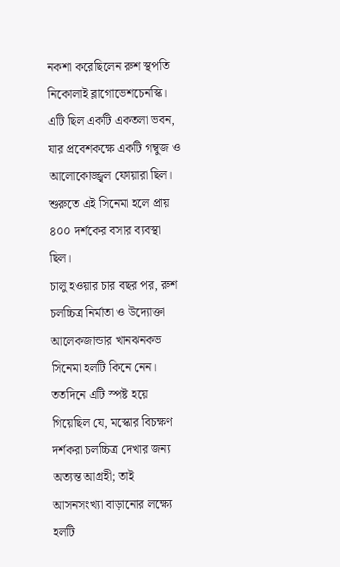নকশা করেছিলেন রুশ স্থপতি নিকোলাই ব্লাগোভেশচেনস্কি। এটি ছিল একটি একতলা ভবন, যার প্রবেশকক্ষে একটি গম্বুজ ও আলোকোজ্জ্বল ফোয়ারা ছিল। শুরুতে এই সিনেমা হলে প্রায় ৪০০ দর্শকের বসার ব্যবস্থা ছিল।
চালু হওয়ার চার বছর পর, রুশ চলচ্চিত্র নির্মাতা ও উদ্যোক্তা আলেকজান্ডার খানঝনকভ সিনেমা হলটি কিনে নেন। ততদিনে এটি স্পষ্ট হয়ে গিয়েছিল যে, মস্কোর বিচক্ষণ দর্শকরা চলচ্চিত্র দেখার জন্য অত্যন্ত আগ্রহী; তাই আসনসংখ্যা বাড়ানোর লক্ষ্যে হলটি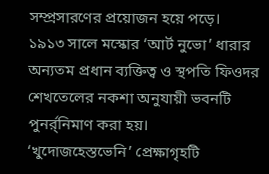সম্প্রসারণের প্রয়োজন হয়ে পড়ে।
১৯১৩ সালে মস্কোর ‘আর্ট নুভো’ ধারার অন্যতম প্রধান ব্যক্তিত্ব ও স্থপতি ফিওদর শেখতেলের নকশা অনুযায়ী ভবনটি পুনর্র্নিমাণ করা হয়।
‘খুদোজহেস্তভেনি’ প্রেক্ষাগৃহটি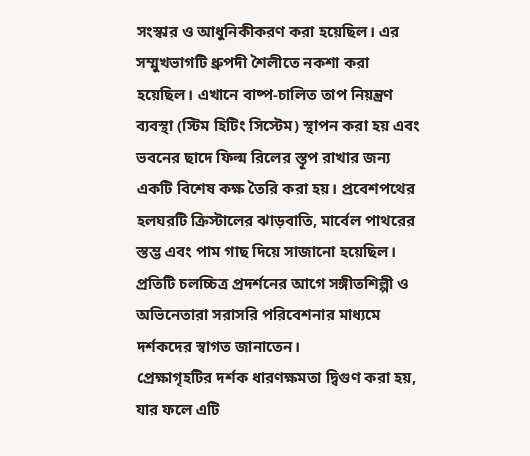সংস্কার ও আধুনিকীকরণ করা হয়েছিল। এর সম্মুখভাগটি ধ্রুপদী শৈলীতে নকশা করা হয়েছিল। এখানে বাষ্প-চালিত তাপ নিয়ন্ত্রণ ব্যবস্থা (স্টিম হিটিং সিস্টেম) স্থাপন করা হয় এবং ভবনের ছাদে ফিল্ম রিলের স্তূপ রাখার জন্য একটি বিশেষ কক্ষ তৈরি করা হয়। প্রবেশপথের হলঘরটি ক্রিস্টালের ঝাড়বাতি, মার্বেল পাথরের স্তম্ভ এবং পাম গাছ দিয়ে সাজানো হয়েছিল। প্রতিটি চলচ্চিত্র প্রদর্শনের আগে সঙ্গীতশিল্পী ও অভিনেতারা সরাসরি পরিবেশনার মাধ্যমে দর্শকদের স্বাগত জানাতেন।
প্রেক্ষাগৃহটির দর্শক ধারণক্ষমতা দ্বিগুণ করা হয়, যার ফলে এটি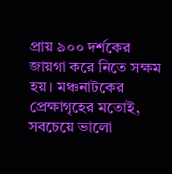প্রায় ৯০০ দর্শকের জায়গা করে নিতে সক্ষম হয়। মঞ্চনাটকের প্রেক্ষাগৃহের মতোই, সবচেয়ে ভালো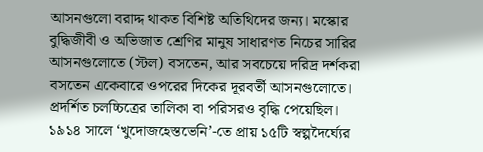আসনগুলো বরাদ্দ থাকত বিশিষ্ট অতিথিদের জন্য। মস্কোর বুদ্ধিজীবী ও অভিজাত শ্রেণির মানুষ সাধারণত নিচের সারির আসনগুলোতে (স্টল) বসতেন, আর সবচেয়ে দরিদ্র দর্শকরা বসতেন একেবারে ওপরের দিকের দূরবর্তী আসনগুলোতে।
প্রদর্শিত চলচ্চিত্রের তালিকা বা পরিসরও বৃদ্ধি পেয়েছিল। ১৯১৪ সালে ‘খুদোজহেস্তভেনি’-তে প্রায় ১৫টি স্বল্পদৈর্ঘ্যের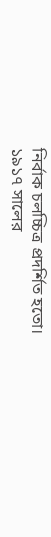নির্বাক চলচ্চিত্র প্রদর্শিত হতো।
১৯১৭ সালের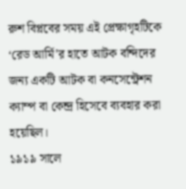রুশ বিপ্লবের সময় এই প্রেক্ষাগৃহটিকে ‘রেড আর্মি’র হাতে আটক বন্দিদের জন্য একটি আটক বা কনসেন্ট্রেশন ক্যাম্প বা কেন্দ্র হিসেবে ব্যবহার করা হয়েছিল।
১৯১৯ সালে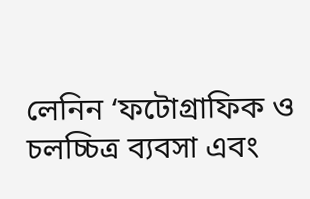লেনিন ‘ফটোগ্রাফিক ও চলচ্চিত্র ব্যবসা এবং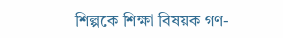শিল্পকে শিক্ষা বিষয়ক গণ-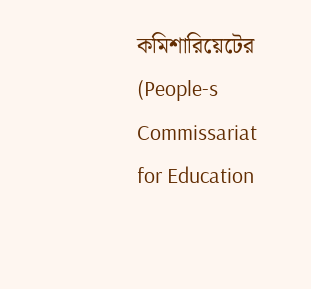কমিশারিয়েটের (People-s
Commissariat for Education